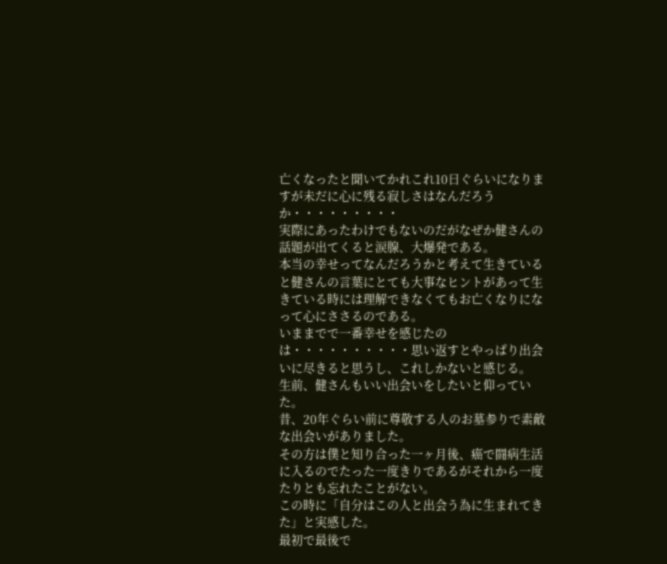亡くなったと聞いてかれこれ10日ぐらいになりますが未だに心に残る寂しさはなんだろうか・・・・・・・・・
実際にあったわけでもないのだがなぜか健さんの話題が出てくると涙腺、大爆発である。
本当の幸せってなんだろうかと考えて生きていると健さんの言葉にとても大事なヒントがあって生きている時には理解できなくてもお亡くなりになって心にささるのである。
いままでで一番幸せを感じたのは・・・・・・・・・・思い返すとやっぱり出会いに尽きると思うし、これしかないと感じる。
生前、健さんもいい出会いをしたいと仰っていた。
昔、20年ぐらい前に尊敬する人のお墓参りで素敵な出会いがありました。
その方は僕と知り合った一ヶ月後、癌で闘病生活に入るのでたった一度きりであるがそれから一度たりとも忘れたことがない。
この時に「自分はこの人と出会う為に生まれてきた」と実感した。
最初で最後で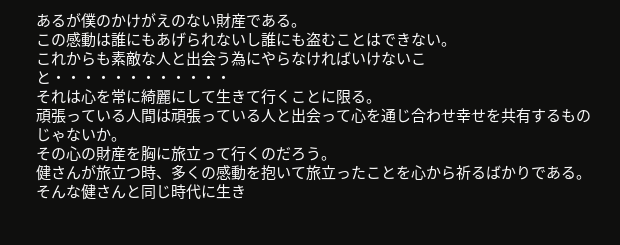あるが僕のかけがえのない財産である。
この感動は誰にもあげられないし誰にも盗むことはできない。
これからも素敵な人と出会う為にやらなければいけないこと・・・・・・・・・・・・
それは心を常に綺麗にして生きて行くことに限る。
頑張っている人間は頑張っている人と出会って心を通じ合わせ幸せを共有するものじゃないか。
その心の財産を胸に旅立って行くのだろう。
健さんが旅立つ時、多くの感動を抱いて旅立ったことを心から祈るばかりである。
そんな健さんと同じ時代に生き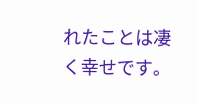れたことは凄く幸せです。